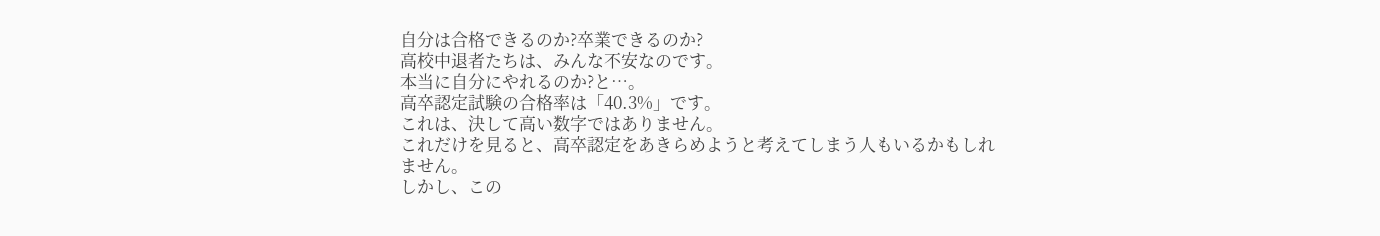自分は合格できるのか?卒業できるのか?
高校中退者たちは、みんな不安なのです。
本当に自分にやれるのか?と…。
高卒認定試験の合格率は「40.3%」です。
これは、決して高い数字ではありません。
これだけを見ると、高卒認定をあきらめようと考えてしまう人もいるかもしれません。
しかし、この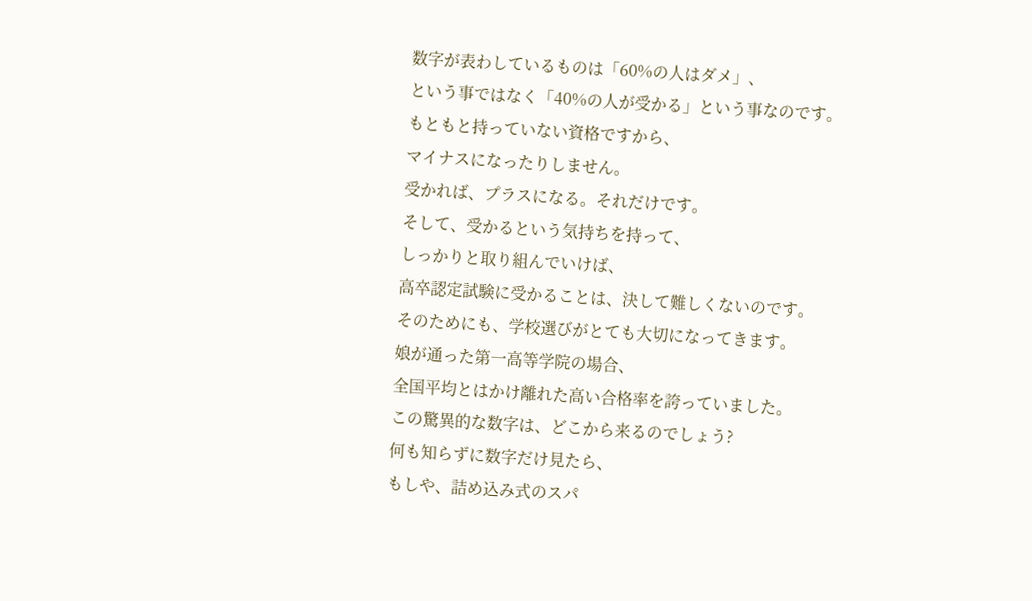数字が表わしているものは「60%の人はダメ」、
という事ではなく「40%の人が受かる」という事なのです。
もともと持っていない資格ですから、
マイナスになったりしません。
受かれば、プラスになる。それだけです。
そして、受かるという気持ちを持って、
しっかりと取り組んでいけば、
高卒認定試験に受かることは、決して難しくないのです。
そのためにも、学校選びがとても大切になってきます。
娘が通った第一高等学院の場合、
全国平均とはかけ離れた高い合格率を誇っていました。
この驚異的な数字は、どこから来るのでしょう?
何も知らずに数字だけ見たら、
もしや、詰め込み式のスパ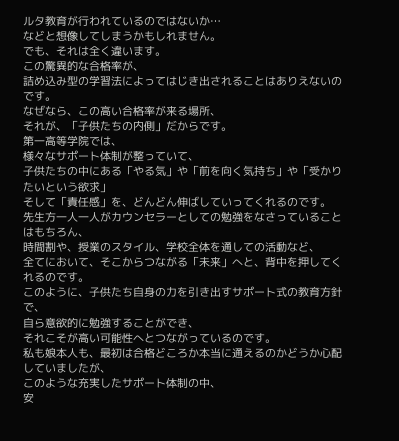ルタ教育が行われているのではないか…
などと想像してしまうかもしれません。
でも、それは全く違います。
この驚異的な合格率が、
詰め込み型の学習法によってはじき出されることはありえないのです。
なぜなら、この高い合格率が来る場所、
それが、「子供たちの内側」だからです。
第一高等学院では、
様々なサポート体制が整っていて、
子供たちの中にある「やる気」や「前を向く気持ち」や「受かりたいという欲求」
そして「責任感」を、どんどん伸ばしていってくれるのです。
先生方一人一人がカウンセラーとしての勉強をなさっていることはもちろん、
時間割や、授業のスタイル、学校全体を通しての活動など、
全てにおいて、そこからつながる「未来」へと、背中を押してくれるのです。
このように、子供たち自身の力を引き出すサポート式の教育方針で、
自ら意欲的に勉強することができ、
それこそが高い可能性へとつながっているのです。
私も娘本人も、最初は合格どころか本当に通えるのかどうか心配していましたが、
このような充実したサポート体制の中、
安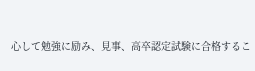心して勉強に励み、見事、高卒認定試験に合格するこ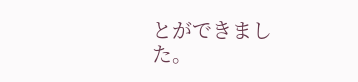とができました。